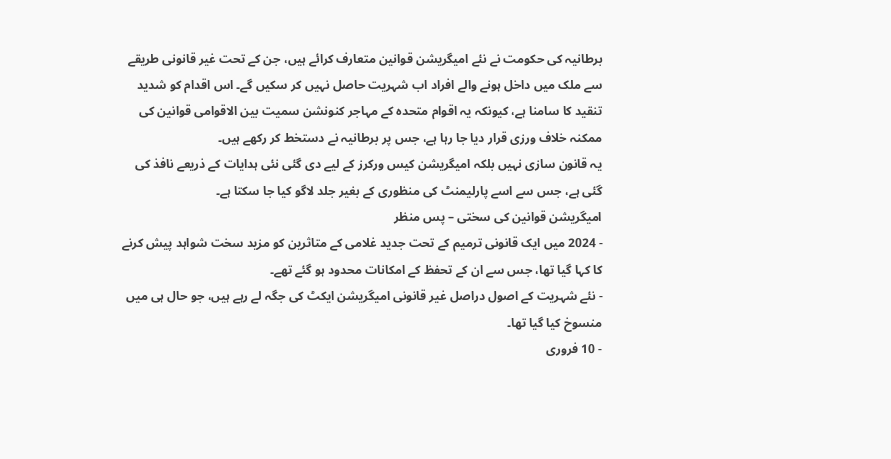برطانیہ کی حکومت نے نئے امیگریشن قوانین متعارف کرائے ہیں، جن کے تحت غیر قانونی طریقے سے ملک میں داخل ہونے والے افراد اب شہریت حاصل نہیں کر سکیں گے۔ اس اقدام کو شدید تنقید کا سامنا ہے، کیونکہ یہ اقوام متحدہ کے مہاجر کنونشن سمیت بین الاقوامی قوانین کی ممکنہ خلاف ورزی قرار دیا جا رہا ہے، جس پر برطانیہ نے دستخط کر رکھے ہیں۔
یہ قانون سازی نہیں بلکہ امیگریشن کیس ورکرز کے لیے دی گئی نئی ہدایات کے ذریعے نافذ کی گئی ہے، جس سے اسے پارلیمنٹ کی منظوری کے بغیر جلد لاگو کیا جا سکتا ہے۔
امیگریشن قوانین کی سختی – پس منظر
- 2024 میں ایک قانونی ترمیم کے تحت جدید غلامی کے متاثرین کو مزید سخت شواہد پیش کرنے کا کہا گیا تھا، جس سے ان کے تحفظ کے امکانات محدود ہو گئے تھے۔
- نئے شہریت کے اصول دراصل غیر قانونی امیگریشن ایکٹ کی جگہ لے رہے ہیں، جو حال ہی میں منسوخ کیا گیا تھا۔
- 10 فروری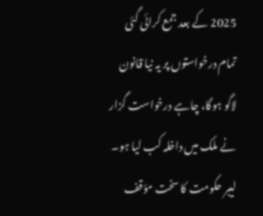2025 کے بعد جمع کرائی گئی تمام درخواستوں پر یہ نیا قانون لاگو ہوگا، چاہے درخواست گزار نے ملک میں داخلہ کب لیا ہو۔
لیبر حکومت کا سخت مؤقف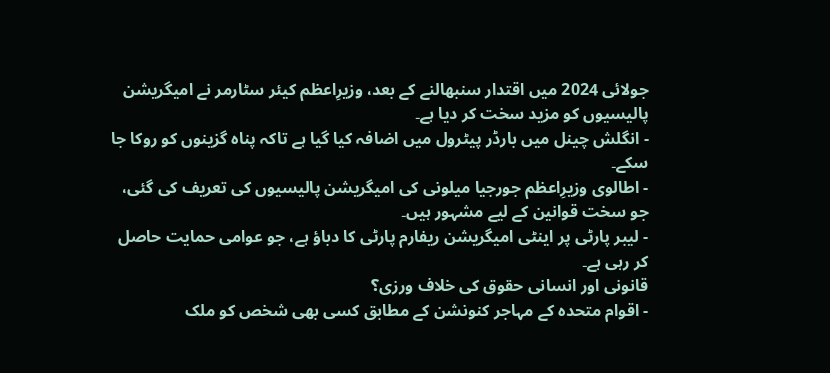جولائی 2024 میں اقتدار سنبھالنے کے بعد، وزیرِاعظم کیئر سٹارمر نے امیگریشن پالیسیوں کو مزید سخت کر دیا ہے۔
- انگلش چینل میں بارڈر پیٹرول میں اضافہ کیا گیا ہے تاکہ پناہ گزینوں کو روکا جا سکے۔
- اطالوی وزیرِاعظم جورجیا میلونی کی امیگریشن پالیسیوں کی تعریف کی گئی، جو سخت قوانین کے لیے مشہور ہیں۔
- لیبر پارٹی پر اینٹی امیگریشن ریفارم پارٹی کا دباؤ ہے، جو عوامی حمایت حاصل کر رہی ہے۔
قانونی اور انسانی حقوق کی خلاف ورزی؟
- اقوام متحدہ کے مہاجر کنونشن کے مطابق کسی بھی شخص کو ملک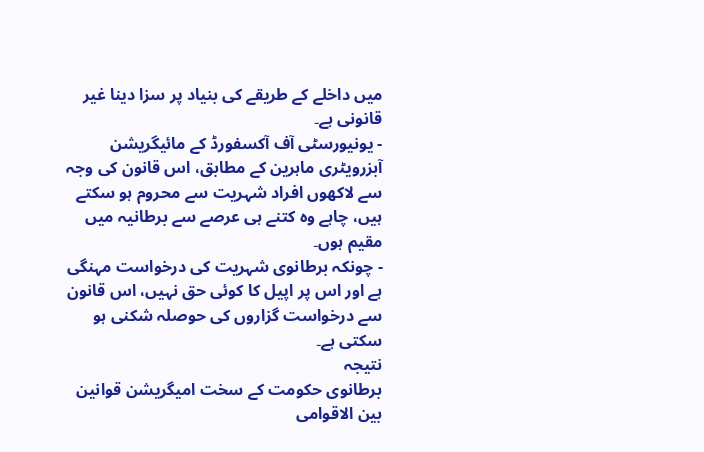میں داخلے کے طریقے کی بنیاد پر سزا دینا غیر قانونی ہے۔
- یونیورسٹی آف آکسفورڈ کے مائیگریشن آبزرویٹری ماہرین کے مطابق، اس قانون کی وجہ سے لاکھوں افراد شہریت سے محروم ہو سکتے ہیں، چاہے وہ کتنے ہی عرصے سے برطانیہ میں مقیم ہوں۔
- چونکہ برطانوی شہریت کی درخواست مہنگی ہے اور اس پر اپیل کا کوئی حق نہیں، اس قانون سے درخواست گزاروں کی حوصلہ شکنی ہو سکتی ہے۔
نتیجہ
برطانوی حکومت کے سخت امیگریشن قوانین بین الاقوامی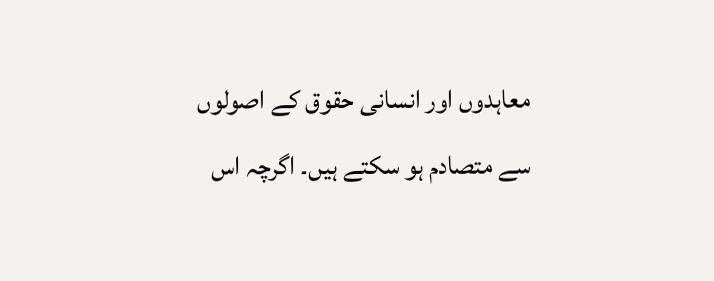معاہدوں اور انسانی حقوق کے اصولوں سے متصادم ہو سکتے ہیں۔ اگرچہ اس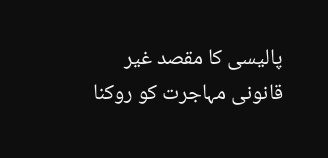پالیسی کا مقصد غیر قانونی مہاجرت کو روکنا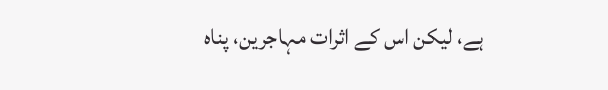ہے، لیکن اس کے اثرات مہاجرین، پناہ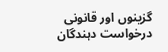گزینوں اور قانونی درخواست دہندگان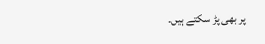پر بھی پڑ سکتے ہیں۔